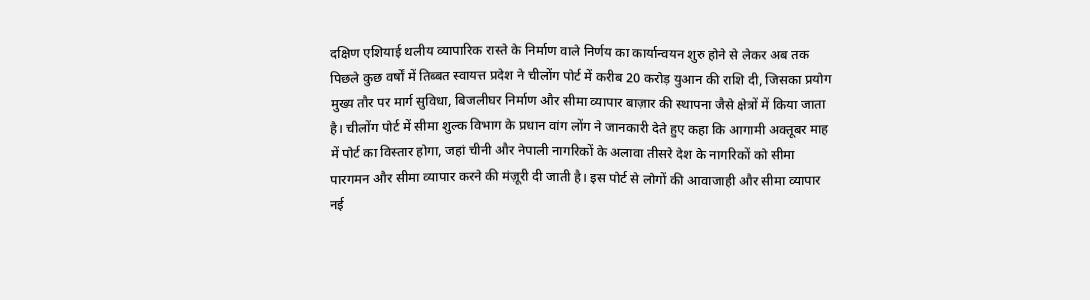दक्षिण एशियाई थलीय व्यापारिक रास्ते के निर्माण वाले निर्णय का कार्यान्वयन शुरु होने से लेकर अब तक पिछले कुछ वर्षों में तिब्बत स्वायत्त प्रदेश ने चीलोंग पोर्ट में करीब 20 करोड़ युआन की राशि दी, जिसका प्रयोग मुख्य तौर पर मार्ग सुविधा, बिजलीघर निर्माण और सीमा व्यापार बाज़ार की स्थापना जैसे क्षेत्रों में किया जाता है। चीलोंग पोर्ट में सीमा शुल्क विभाग के प्रधान वांग लोंग ने जानकारी देते हुए कहा कि आगामी अक्तूबर माह में पोर्ट का विस्तार होगा, जहां चीनी और नेपाली नागरिकों के अलावा तीसरे देश के नागरिकों को सीमा पारगमन और सीमा व्यापार करने की मंज़ूरी दी जाती है। इस पोर्ट से लोगों की आवाजाही और सीमा व्यापार नई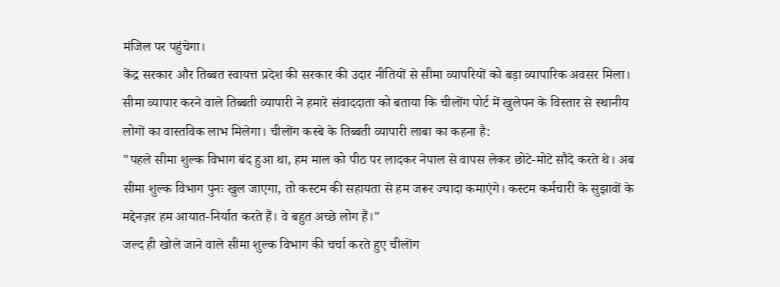मंजिल पर पहुंचेगा।
केंद्र सरकार और तिब्बत स्वायत्त प्रदेश की सरकार की उदार नीतियों से सीमा व्यापरियों को बड़ा व्यापारिक अवसर मिला। सीमा व्यापार करने वाले तिब्बती व्यापारी ने हमारे संवाददाता को बताया कि चीलोंग पोर्ट में खुलेपन के विस्तार से स्थानीय लोगों का वास्तविक लाभ मिलेगा। चीलोंग कस्बे के तिब्बती व्यापारी लाबा का कहना है:
"पहले सीमा शुल्क विभाग बंद हुआ था, हम माल को पीठ पर लादकर नेपाल से वापस लेकर छोटे-मोटे सौदे करते थे। अब सीमा शुल्क विभाग पुनः खुल जाएगा, तो कस्टम की सहायता से हम जरूर ज्यादा कमाएंगे। कस्टम कर्मचारी के सुझावों के मद्देनज़र हम आयात-निर्यात करते हैं। वे बहुत अच्छे लोग हैं।"
जल्द ही खोले जाने वाले सीमा शुल्क विभाग की चर्चा करते हुए चीलोंग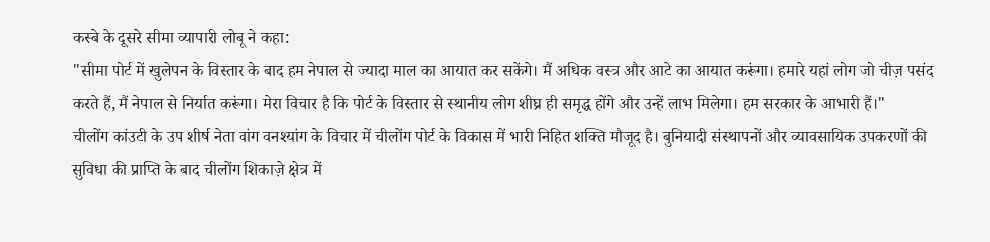कस्बे के दूसरे सीमा व्यापारी लोबू ने कहा:
"सीमा पोर्ट में खुलेपन के विस्तार के बाद हम नेपाल से ज्यादा माल का आयात कर सकेंगे। मैं अधिक वस्त्र और आटे का आयात करूंगा। हमारे यहां लोग जो चीज़ पसंद करते हैं, मैं नेपाल से निर्यात करूंगा। मेरा विचार है कि पोर्ट के विस्तार से स्थानीय लोग शीघ्र ही समृद्ध होंगे और उन्हें लाभ मिलेगा। हम सरकार के आभारी हैं।"
चीलोंग कांउटी के उप शीर्ष नेता वांग वनश्यांग के विचार में चीलोंग पोर्ट के विकास में भारी निहित शक्ति मौजूद है। बुनियादी संस्थापनों और व्यावसायिक उपकरणों की सुविधा की प्राप्ति के बाद चीलोंग शिकाज़े क्षेत्र में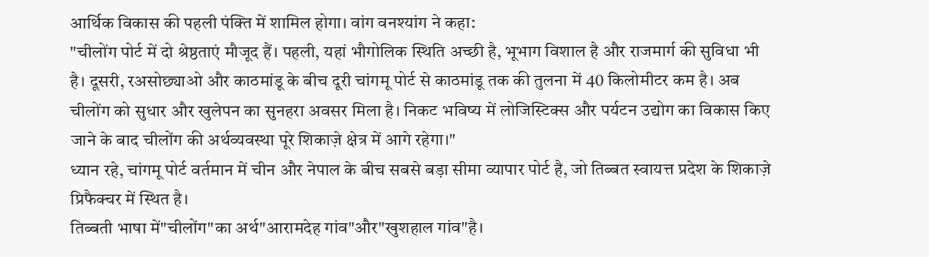आर्थिक विकास की पहली पंक्ति में शामिल होगा। वांग वनश्यांग ने कहा:
"चीलोंग पोर्ट में दो श्रेष्ठताएं मौजूद हैं। पहली, यहां भौगोलिक स्थिति अच्छी है, भूभाग विशाल है और राजमार्ग की सुविधा भी है। दूसरी, रअसोछ्याओ और काठमांडू के बीच दूरी चांगमू पोर्ट से काठमांडू तक की तुलना में 40 किलोमीटर कम है। अब चीलोंग को सुधार और खुलेपन का सुनहरा अवसर मिला है। निकट भविष्य में लोजिस्टिक्स और पर्यटन उद्योग का विकास किए जाने के बाद चीलोंग की अर्थव्यवस्था पूरे शिकाज़े क्षेत्र में आगे रहेगा।"
ध्यान रहे, चांगमू पोर्ट वर्तमान में चीन और नेपाल के बीच सबसे बड़ा सीमा व्यापार पोर्ट है, जो तिब्बत स्वायत्त प्रदेश के शिकाज़े प्रिफैक्चर में स्थित है।
तिब्बती भाषा में"चीलोंग"का अर्थ"आरामदेह गांव"और"खुशहाल गांव"है।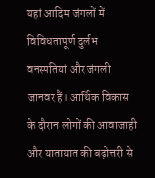यहां आदिम जंगलों में विविधतापूर्ण दुर्लभ वनस्पतियां और जंगली जानवर हैं। आर्थिक विकास के दौरान लोगों की आवाजाही और यातायात की बढ़ोत्तरी से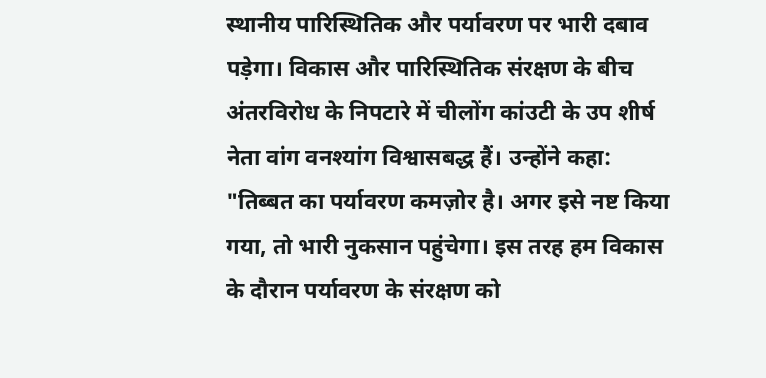स्थानीय पारिस्थितिक और पर्यावरण पर भारी दबाव पड़ेगा। विकास और पारिस्थितिक संरक्षण के बीच अंतरविरोध के निपटारे में चीलोंग कांउटी के उप शीर्ष नेता वांग वनश्यांग विश्वासबद्ध हैं। उन्होंने कहा:
"तिब्बत का पर्यावरण कमज़ोर है। अगर इसे नष्ट किया गया, तो भारी नुकसान पहुंचेगा। इस तरह हम विकास के दौरान पर्यावरण के संरक्षण को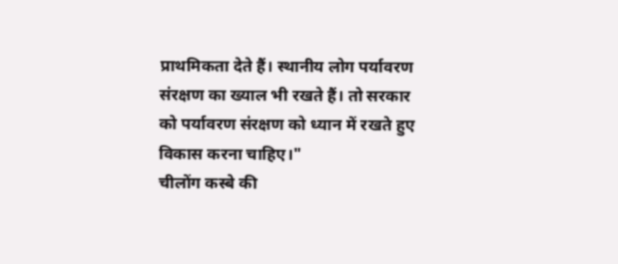प्राथमिकता देते हैं। स्थानीय लोग पर्यावरण संरक्षण का ख्याल भी रखते हैं। तो सरकार को पर्यावरण संरक्षण को ध्यान में रखते हुए विकास करना चाहिए।"
चीलोंग कस्बे की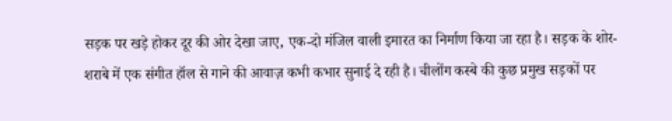सड़क पर खड़े होकर दूर की ओर देखा जाए, एक-दो मंजिल वाली इमारत का निर्माण किया जा रहा है। सड़क के शोर-शराबे में एक संगीत हॉल से गाने की आवाज़ कभी कभार सुनाई दे रही है। चीलोंग कस्बे की कुछ प्रमुख सड़कों पर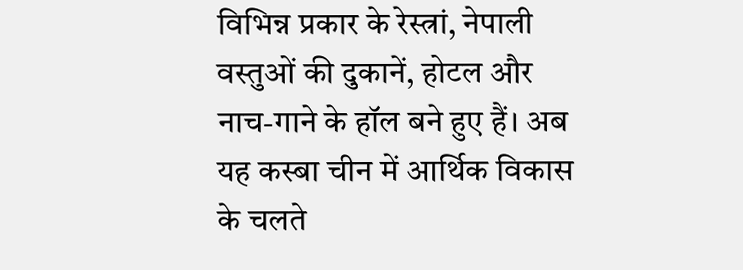विभिन्न प्रकार के रेस्त्रां, नेपाली वस्तुओं की दुकानें, होटल और नाच-गाने के हॉल बने हुए हैं। अब यह कस्बा चीन में आर्थिक विकास के चलते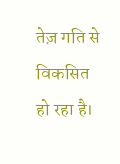तेज़ गति से विकसित हो रहा है।